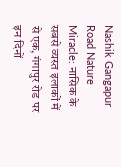Nashik Gangapur Road Nature Miracle: नासिक के सबसे व्यस्त इलाकों में से एक, गंगापुर रोड पर इन दिनों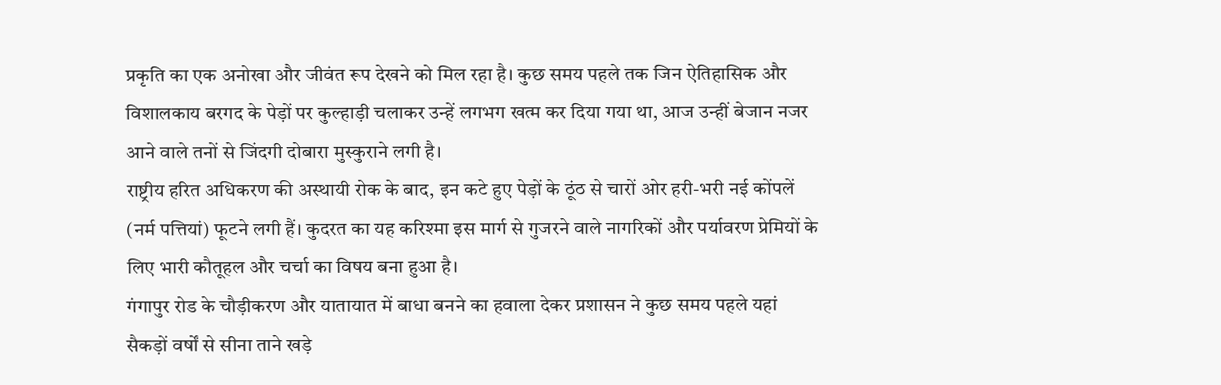प्रकृति का एक अनोखा और जीवंत रूप देखने को मिल रहा है। कुछ समय पहले तक जिन ऐतिहासिक और विशालकाय बरगद के पेड़ों पर कुल्हाड़ी चलाकर उन्हें लगभग खत्म कर दिया गया था, आज उन्हीं बेजान नजर आने वाले तनों से जिंदगी दोबारा मुस्कुराने लगी है।
राष्ट्रीय हरित अधिकरण की अस्थायी रोक के बाद, इन कटे हुए पेड़ों के ठूंठ से चारों ओर हरी-भरी नई कोंपलें (नर्म पत्तियां) फूटने लगी हैं। कुदरत का यह करिश्मा इस मार्ग से गुजरने वाले नागरिकों और पर्यावरण प्रेमियों के लिए भारी कौतूहल और चर्चा का विषय बना हुआ है।
गंगापुर रोड के चौड़ीकरण और यातायात में बाधा बनने का हवाला देकर प्रशासन ने कुछ समय पहले यहां सैकड़ों वर्षों से सीना ताने खड़े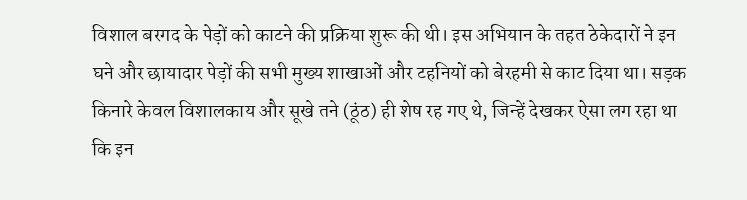विशाल बरगद के पेड़ों को काटने की प्रक्रिया शुरू की थी। इस अभियान के तहत ठेकेदारों ने इन घने और छायादार पेड़ों की सभी मुख्य शाखाओं और टहनियों को बेरहमी से काट दिया था। सड़क किनारे केवल विशालकाय और सूखे तने (ठूंठ) ही शेष रह गए थे, जिन्हें देखकर ऐसा लग रहा था कि इन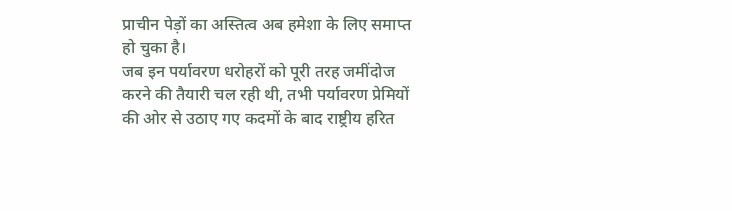प्राचीन पेड़ों का अस्तित्व अब हमेशा के लिए समाप्त हो चुका है।
जब इन पर्यावरण धरोहरों को पूरी तरह जमींदोज करने की तैयारी चल रही थी, तभी पर्यावरण प्रेमियों की ओर से उठाए गए कदमों के बाद राष्ट्रीय हरित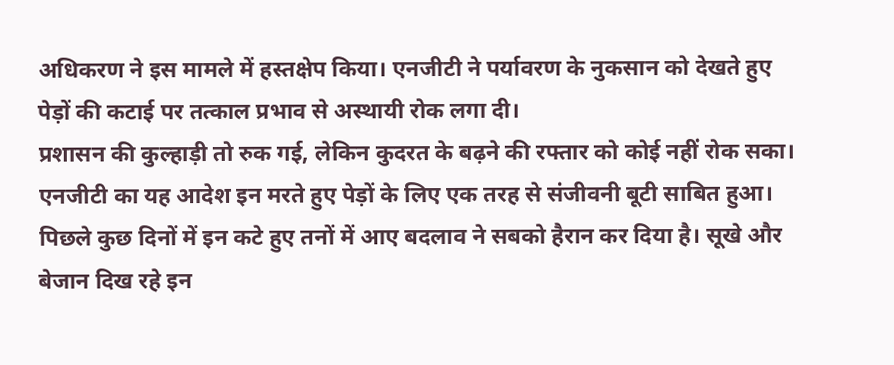अधिकरण ने इस मामले में हस्तक्षेप किया। एनजीटी ने पर्यावरण के नुकसान को देखते हुए पेड़ों की कटाई पर तत्काल प्रभाव से अस्थायी रोक लगा दी।
प्रशासन की कुल्हाड़ी तो रुक गई, लेकिन कुदरत के बढ़ने की रफ्तार को कोई नहीं रोक सका। एनजीटी का यह आदेश इन मरते हुए पेड़ों के लिए एक तरह से संजीवनी बूटी साबित हुआ। पिछले कुछ दिनों में इन कटे हुए तनों में आए बदलाव ने सबको हैरान कर दिया है। सूखे और बेजान दिख रहे इन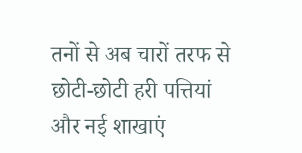तनों से अब चारों तरफ से छोटी-छोटी हरी पत्तियां और नई शाखाएं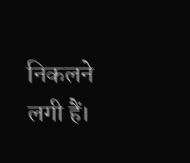निकलने लगी हैं।